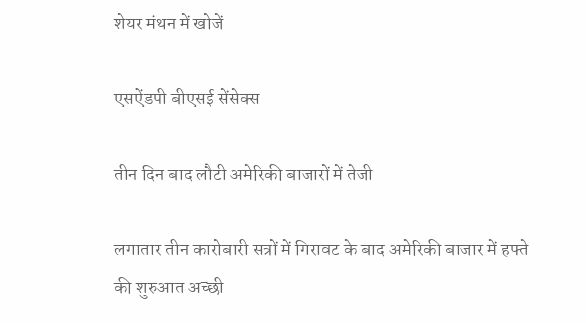शेयर मंथन में खोजें

एसऐंडपी बीएसई सेंसेक्स

तीन दिन बाद लौटी अमेरिकी बाजारों में तेजी

लगातार तीन कारोबारी सत्रों में गिरावट के बाद अमेरिकी बाजार में हफ्ते की शुरुआत अच्छी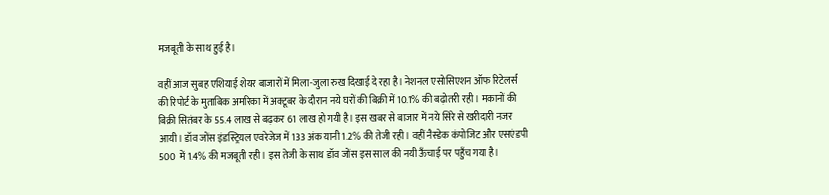मजबूती के साथ हुई है।

वहीं आज सुबह एशियाई शेयर बाजारों में मिला-जुला रुख दिखाई दे रहा है। नेशनल एसोसिएशन ऑफ रिटेलर्स की रिपोर्ट के मुताबिक अमरिका में अक्टूबर के दौरान नये घरों की बिक्री में 10.1% की बढ़ोतरी रही। मकानों की बिक्री सितंबर के 55.4 लाख से बढ़कर 61 लाख हो गयी है। इस खबर से बाजार में नये सिरे से खरीदारी नजर आयी। डॉव जोंस इंडस्ट्रियल एवरेजेज में 133 अंक यानी 1.2% की तेजी रही। वहीं नैस्डेक कंपोजिट और एसएंडपी 500  में 1.4% की मजबूती रही। इस तेजी के साथ डॉव जोंस इस साल की नयी ऊँचाई पर पहुँच गया है।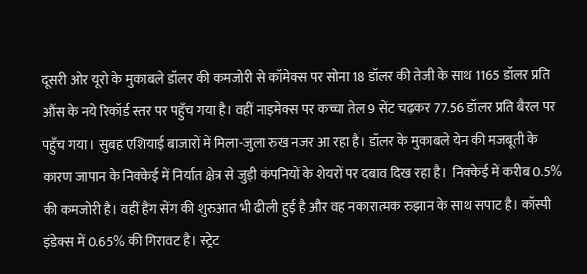दूसरी ओर यूरो के मुकाबले डॉलर की कमजोरी से कॉमेक्स पर सोना 18 डॉलर की तेजी के साथ 1165 डॉलर प्रति औंस के नये रिकॉर्ड स्तर पर पहुँच गया है। वहीं नाइमेक्स पर कच्चा तेल 9 सेंट चढ़कर 77.56 डॉलर प्रति बैरल पर पहुँच गया। सुबह एशियाई बाजारों में मिला-जुला रुख नजर आ रहा है। डॉलर के मुकाबले येन की मजबूती के कारण जापान के निक्केई में निर्यात क्षेत्र से जुड़ी कंपनियों के शेयरों पर दबाव दिख रहा है।  निक्केई में करीब 0.5% की कमजोरी है। वहीं हैंग सेंग की शुरुआत भी ढीली हुई है और वह नकारात्मक रुझान के साथ सपाट है। कॉस्पी इंडेक्स में 0.65% की गिरावट है। स्ट्रेट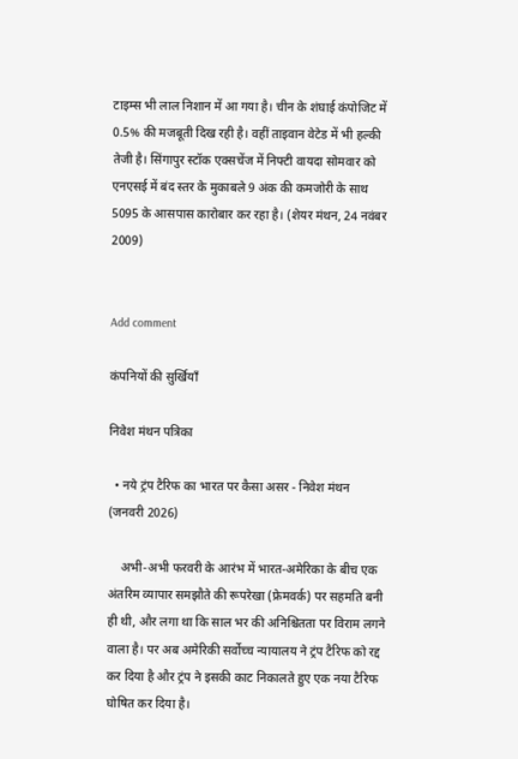टाइम्स भी लाल निशान में आ गया है। चीन के शंघाई कंपोजिट में 0.5% की मजबूती दिख रही है। वहीं ताइवान वेटेड में भी हल्की तेजी है। सिंगापुर स्टॉक एक्सचेंज में निफ्टी वायदा सोमवार को एनएसई में बंद स्तर के मुकाबले 9 अंक की कमजोरी के साथ 5095 के आसपास कारोबार कर रहा है। (शेयर मंथन, 24 नवंबर 2009)


Add comment

कंपनियों की सुर्खियाँ

निवेश मंथन पत्रिका

  • नये ट्रंप टैरिफ का भारत पर कैसा असर - निवेश मंथन (जनवरी 2026)

    अभी-अभी फरवरी के आरंभ में भारत-अमेरिका के बीच एक अंतरिम व्यापार समझौते की रूपरेखा (फ्रेमवर्क) पर सहमति बनी ही थी, और लगा था कि साल भर की अनिश्चितता पर विराम लगने वाला है। पर अब अमेरिकी सर्वोच्च न्यायालय ने ट्रंप टैरिफ को रद्द कर दिया है और ट्रंप ने इसकी काट निकालते हुए एक नया टैरिफ घोषित कर दिया है।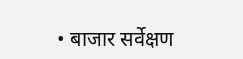• बाजार सर्वेक्षण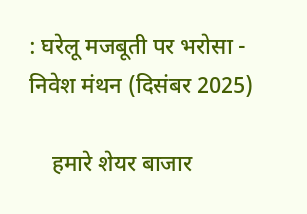: घरेलू मजबूती पर भरोसा - निवेश मंथन (दिसंबर 2025)

    हमारे शेयर बाजार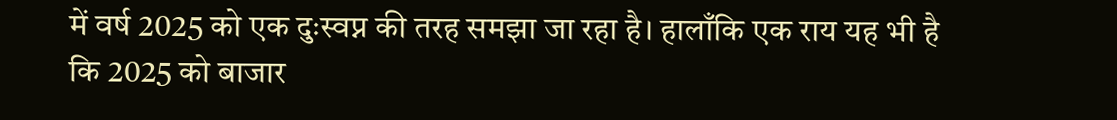में वर्ष 2025 को एक दुःस्वप्न की तरह समझा जा रहा है। हालाँकि एक राय यह भी है कि 2025 को बाजार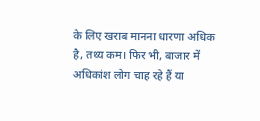के लिए खराब मानना धारणा अधिक है, तथ्य कम। फिर भी, बाजार में अधिकांश लोग चाह रहे हैं या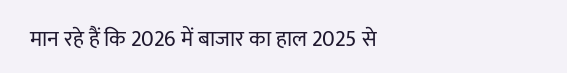मान रहे हैं कि 2026 में बाजार का हाल 2025 से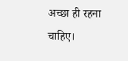अच्छा ही रहना चाहिए।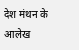देश मंथन के आलेख